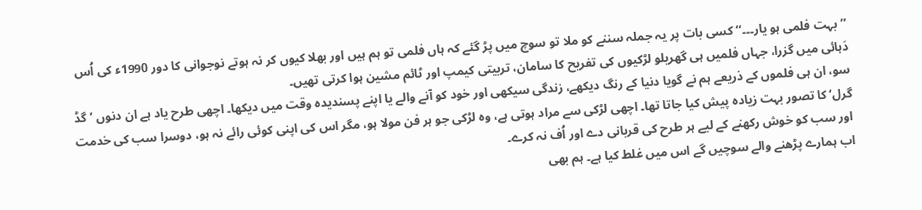’’بہت فلمی ہو یار۔۔۔‘‘ کسی بات پر یہ جملہ سننے کو ملا تو سوچ میں پڑ گئے کہ ہاں فلمی تو ہم ہیں اور بھلا کیوں کر نہ ہوتے نوجوانی کا دور 1990ء کی اُس دَہائی میں گزرا، جہاں فلمیں ہی گھریلو لڑکیوں کی تفریح کا سامان، تربیتی کیمپ اور ٹائم مشین ہوا کرتی تھیں۔
سو، ان ہی فلموں کے ذریعے ہم نے گویا دنیا کے رنگ دیکھے، زندگی سیکھی اور خود کو آنے والے یا اپنے پسندیدہ وقت میں دیکھا۔ اچھی طرح یاد ہے ان دنوں ’گڈ گرل‘ کا تصور بہت زیادہ پیش کیا جاتا تھا۔ اچھی لڑکی سے مراد ہوتی ہے، وہ لڑکی جو ہر فن مولا ہو، مگر اس کی اپنی کوئی رائے نہ ہو، دوسرا سب کی خدمت اور سب کو خوش رکھنے کے لیے ہر طرح کی قربانی دے اور اُف نہ کرے۔
اب ہمارے پڑھنے والے سوچیں گے اس میں غلط کیا ہے۔ ہم بھی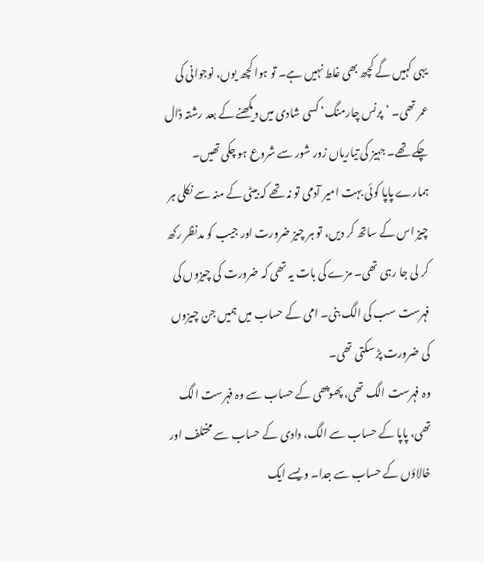یہی کہیں گے کچھ بھی غلط نہیں ہے۔ تو ہوا کچھ یوں، نوجوانی کی عمر تھی۔ ’پرنس چارمنگ‘ کسی شادی میں دیکھنے کے بعد رشتہ ڈال چکے تھے۔ جہیز کی تیاریاں زور شور سے شروع ہو چکی تھیں۔
ہمارے پاپا کوئی بہت امیر آدمی تو نہ تھے کہ بیٹی کے منہ سے نکلی ہر چیز اس کے ساتھ کر دیں، تو ہر چیز ضرورت اور جیب کو مدنظر رکھ کر لی جا رہی تھی۔ مزے کی بات یہ تھی کہ ضرورت کی چیزوں کی فہرست سب کی الگ بنی۔ امی کے حساب میں ہمیں جن چیزوں کی ضرورت پڑ سکتی تھی۔
وہ فہرست الگ تھی، پھوپھی کے حساب سے وہ فہرست الگ تھی، پاپا کے حساب سے الگ، دادی کے حساب سے مختلف اور خالاؤں کے حساب سے جدا۔ ویسے ایک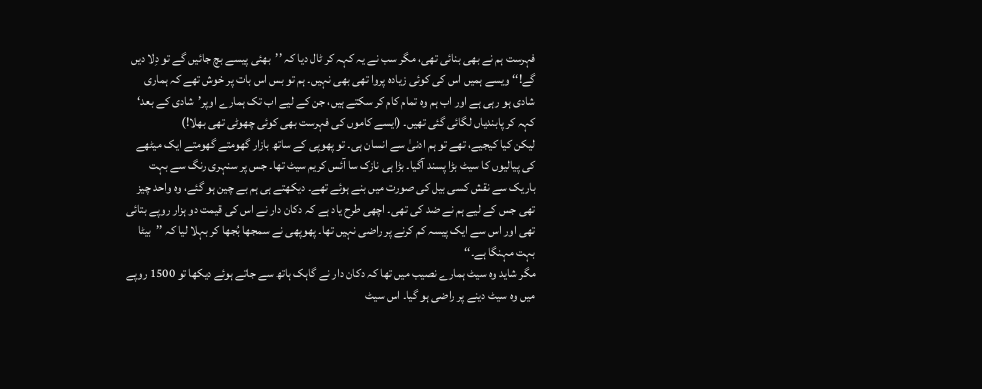فہرست ہم نے بھی بنائی تھی، مگر سب نے یہ کہہ کر ٹال دیا کہ ’’بھئی پیسے بچ جائیں گے تو دِلا دیں گے!‘‘ ویسے ہمیں اس کی کوئی زیادہ پروا تھی بھی نہیں۔ ہم تو بس اس بات پر خوش تھے کہ ہماری شادی ہو رہی ہے اور اب ہم وہ تمام کام کر سکتے ہیں، جن کے لیے اب تک ہمارے اوپر’شادی کے بعد‘ کہہ کر پابندیاں لگائی گئی تھیں۔ (ایسے کاموں کی فہرست بھی کوئی چھوٹی تھی بھلا!)
لیکن کیا کیجیے، تھے تو ہم ادنیٰ سے انسان ہی۔ تو پھوپی کے ساتھ بازار گھومتے گھومتے ایک میٹھے کی پیالیوں کا سیٹ بڑا پسند آگیا۔ بڑا ہی نازک سا آئس کریم سیٹ تھا۔ جس پر سنہری رنگ سے بہت باریک سے نقش کسی بیل کی صورت میں بنے ہوئے تھے۔ دیکھتے ہی ہم بے چین ہو گئے، وہ واحد چیز تھی جس کے لیے ہم نے ضد کی تھی۔ اچھی طرح یاد ہے کہ دکان دار نے اس کی قیمت دو ہزار روپے بتائی تھی اور اس سے ایک پیسہ کم کرنے پر راضی نہیں تھا۔ پھوپھی نے سمجھا بُجھا کر بہلا لیا کہ ’’بیٹا بہت مہنگا ہے۔‘‘
مگر شاید وہ سیٹ ہمارے نصیب میں تھا کہ دکان دار نے گاہک ہاتھ سے جاتے ہوئے دیکھا تو 1500 روپے میں وہ سیٹ دینے پر راضی ہو گیا۔ اس سیٹ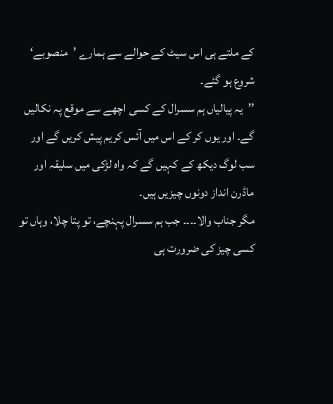کے ملتے ہی اس سیٹ کے حوالے سے ہمارے ’منصوبے‘ شروع ہو گئے۔
’’یہ پیالیاں ہم سسرال کے کسی اچھے سے موقع پہ نکالیں گے۔ اور یوں کر کے اس میں آئس کریم پیش کریں گے اور سب لوگ دیکھ کے کہیں گے کہ واہ لڑکی میں سلیقہ اور ماڈرن انداز دونوں چیزیں ہیں۔
مگر جناب والا۔۔۔۔ جب ہم سسرال پہنچے، تو پتا چلا، وہاں تو کسی چیز کی ضرورت ہی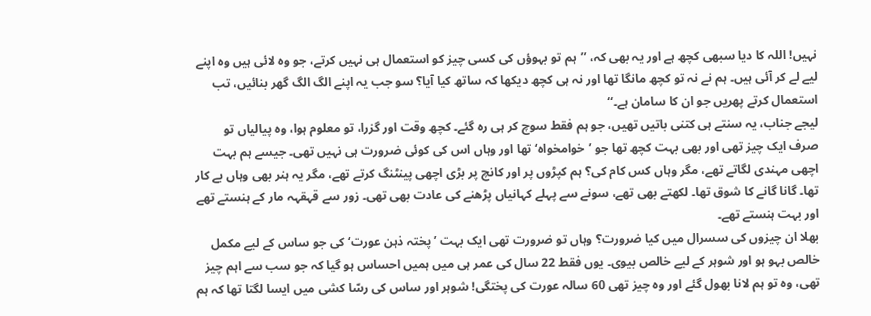نہیں! اللہ کا دیا سبھی کچھ ہے اور یہ بھی کہ، ’’ہم تو بہوؤں کی کسی چیز کو استعمال ہی نہیں کرتے، جو وہ لائی ہیں وہ اپنے لیے لے کر آئی ہیں۔ ہم نے نہ تو کچھ مانگا تھا اور نہ ہی کچھ دیکھا کہ ساتھ کیا آیا؟ سو جب یہ اپنے الگ الگ گھر بنائیں، تب استعمال کرتے پھریں جو ان کا سامان ہے۔‘‘
لیجے جناب، یہ سنتے ہی کتنی باتیں تھیں، جو ہم فقط سوچ کر ہی رہ گئے۔ کچھ وقت اور گزرا، تو معلوم ہوا، وہ پیالیاں تو صرف ایک چیز تھی اور بھی بہت کچھ تھا جو ’خوامخواہ‘ تھا اور وہاں اس کی کوئی ضرورت ہی نہیں تھی۔ جیسے ہم بہت اچھی مہندی لگاتے تھے، مگر وہاں کس کام کی؟ ہم کپڑوں پر اور کانچ پر بڑی اچھی پینٹنگ کرتے تھے، مگر یہ ہنر بھی وہاں بے کار تھا۔ گانا گانے کا شوق تھا۔ لکھتے بھی تھے، سونے سے پہلے کہانیاں پڑھنے کی عادت بھی تھی۔ زور سے قہقہہ مار کے ہنستے تھے اور بہت ہنستے تھے۔
بھلا ان چیزوں کی سسرال میں کیا ضرورت؟ وہاں تو ضرورت تھی ایک بہت ’پختہ ذہن عورت‘ کی جو ساس کے لیے مکمل خالص بہو ہو اور شوہر کے لیے خالص بیوی۔ یوں فقط 22 سال کی عمر ہی میں ہمیں احساس ہو گیا کہ جو سب سے اہم چیز تھی، وہ تو ہم لانا بھول گئے اور وہ چیز تھی 60 سالہ عورت کی پختگی! شوہر اور ساس کی رسّا کشی میں ایسا لگتا تھا کہ ہم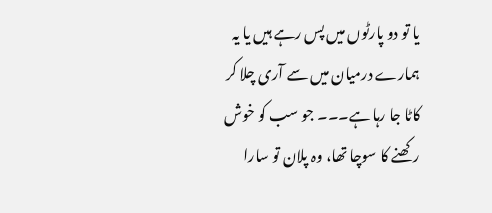یا تو دو پارٹوں میں پس رہے ہیں یا یہ ہمارے درمیان میں سے آری چلا کر کاٹا جا رہا ہے۔۔۔ جو سب کو خوش رکھنے کا سوچا تھا، وہ پلان تو سارا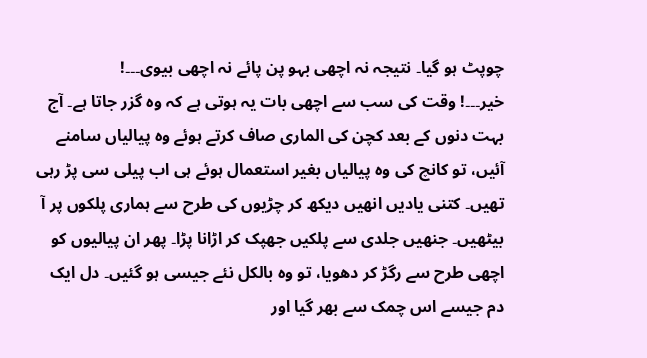چوپٹ ہو گیا۔ نتیجہ نہ اچھی بہو پن پائے نہ اچھی بیوی۔۔۔!
خیر۔۔۔! وقت کی سب سے اچھی بات یہ ہوتی ہے کہ وہ گزر جاتا ہے۔ آج بہت دنوں کے بعد کچن کی الماری صاف کرتے ہوئے وہ پیالیاں سامنے آئیں، تو کانچ کی وہ پیالیاں بغیر استعمال ہوئے ہی اب پیلی سی پڑ رہی تھیں۔ کتنی یادیں انھیں دیکھ کر چڑیوں کی طرح سے ہماری پلکوں پر آ بیٹھیں۔ جنھیں جلدی سے پلکیں جھپک کر اڑانا پڑا۔ پھر ان پیالیوں کو اچھی طرح سے رگڑ کر دھویا، تو وہ بالکل نئے جیسی ہو گئیں۔ دل ایک دم جیسے اس چمک سے بھر گیا اور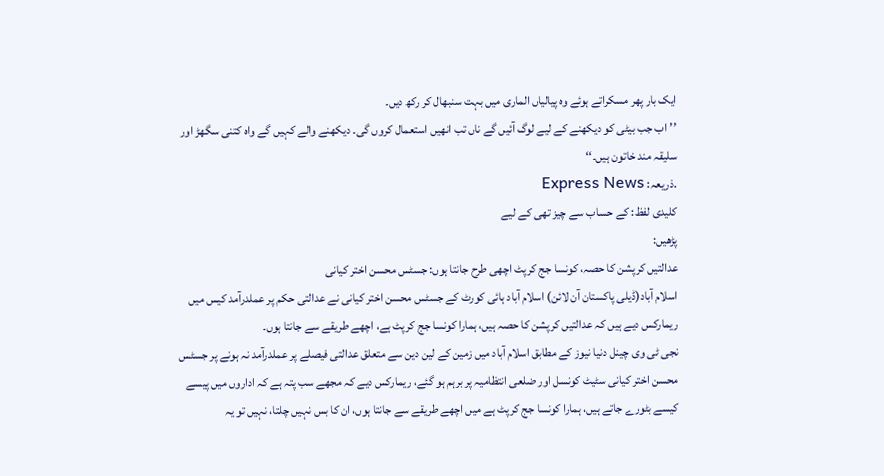ایک بار پھر مسکراتے ہوئے وہ پیالیاں الماری میں بہت سنبھال کر رکھ دیں۔
’’اب جب بیٹی کو دیکھنے کے لیے لوگ آئیں گے ناں تب انھیں استعمال کروں گی۔ دیکھنے والے کہیں گے واہ کتنی سگھڑ اور سلیقہ مند خاتون ہیں۔‘‘
.ذریعہ: Express News
کلیدی لفظ: کے حساب سے چیز تھی کے لیے
پڑھیں:
عدالتیں کرپشن کا حصہ، کونسا جج کرپٹ اچھی طرح جانتا ہوں: جسٹس محسن اختر کیانی
اسلام آباد(ڈیلی پاکستان آن لائن) اسلام آباد ہائی کورٹ کے جسٹس محسن اختر کیانی نے عدالتی حکم پر عملدرآمد کیس میں ریمارکس دیے ہیں کہ عدالتیں کرپشن کا حصہ ہیں، ہمارا کونسا جج کرپٹ ہے، اچھے طریقے سے جانتا ہوں۔
نجی ٹی وی چینل دنیا نیوز کے مطابق اسلام آباد میں زمین کے لین دین سے متعلق عدالتی فیصلے پر عملدرآمد نہ ہونے پر جسٹس محسن اختر کیانی سٹیٹ کونسل اور ضلعی انتظامیہ پر برہم ہو گئے، ریمارکس دیے کہ مجھے سب پتہ ہے کہ اداروں میں پیسے کیسے بٹورے جاتے ہیں، ہمارا کونسا جج کرپٹ ہے میں اچھے طریقے سے جانتا ہوں، ان کا بس نہیں چلتا، نہیں تو یہ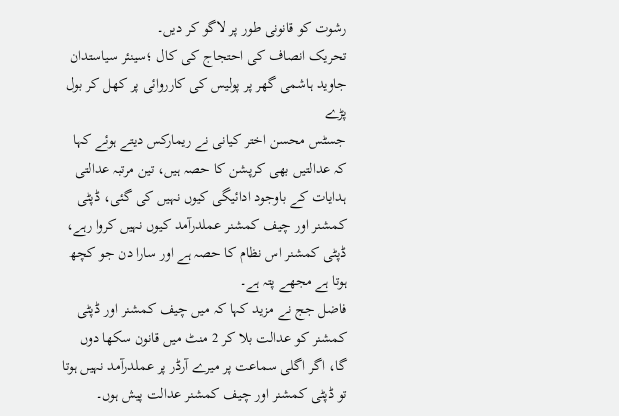رشوت کو قانونی طور پر لاگو کر دیں۔
تحریک انصاف کی احتجاج کی کال ؛سینئر سیاستدان جاوید ہاشمی گھر پر پولیس کی کارروائی پر کھل کر بول پڑے
جسٹس محسن اختر کیانی نے ریمارکس دیتے ہوئے کہا کہ عدالتیں بھی کرپشن کا حصہ ہیں، تین مرتبہ عدالتی ہدایات کے باوجود ادائیگی کیوں نہیں کی گئی، ڈپٹی کمشنر اور چیف کمشنر عملدرآمد کیوں نہیں کروا رہے، ڈپٹی کمشنر اس نظام کا حصہ ہے اور سارا دن جو کچھ ہوتا ہے مجھے پتہ ہے۔
فاضل جج نے مزید کہا کہ میں چیف کمشنر اور ڈپٹی کمشنر کو عدالت بلا کر 2 منٹ میں قانون سکھا دوں گا، اگر اگلی سماعت پر میرے آرڈر پر عملدرآمد نہیں ہوتا تو ڈپٹی کمشنر اور چیف کمشنر عدالت پیش ہوں۔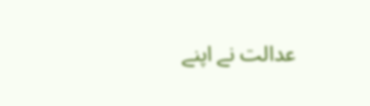عدالت نے اپنے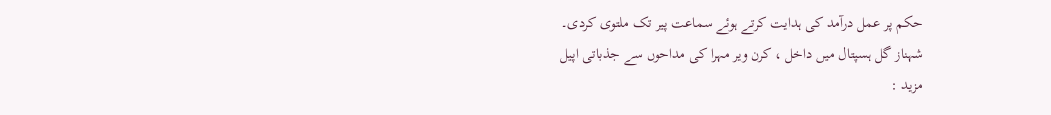حکم پر عمل درآمد کی ہدایت کرتے ہوئے سماعت پیر تک ملتوی کردی۔
شہناز گل ہسپتال میں داخل ، کرن ویر مہرا کی مداحوں سے جذباتی اپیل
مزید :